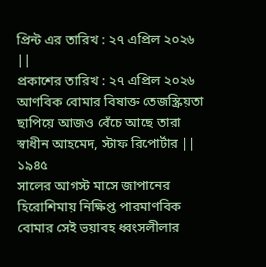প্রিন্ট এর তারিখ : ২৭ এপ্রিল ২০২৬ ||
প্রকাশের তারিখ : ২৭ এপ্রিল ২০২৬
আণবিক বোমার বিষাক্ত তেজস্ক্রিয়তা ছাপিয়ে আজও বেঁচে আছে তারা
স্বাধীন আহমেদ, স্টাফ রিপোর্টার ||
১৯৪৫
সালের আগস্ট মাসে জাপানের হিরোশিমায় নিক্ষিপ্ত পারমাণবিক বোমার সেই ভয়াবহ ধ্বংসলীলার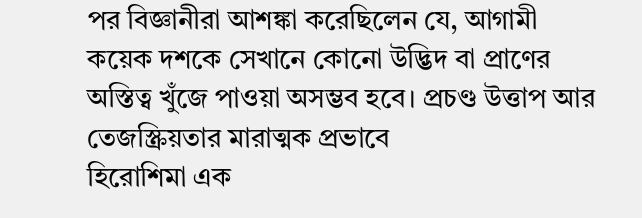পর বিজ্ঞানীরা আশঙ্কা করেছিলেন যে, আগামী কয়েক দশকে সেখানে কোনো উদ্ভিদ বা প্রাণের
অস্তিত্ব খুঁজে পাওয়া অসম্ভব হবে। প্রচণ্ড উত্তাপ আর তেজস্ক্রিয়তার মারাত্মক প্রভাবে
হিরোশিমা এক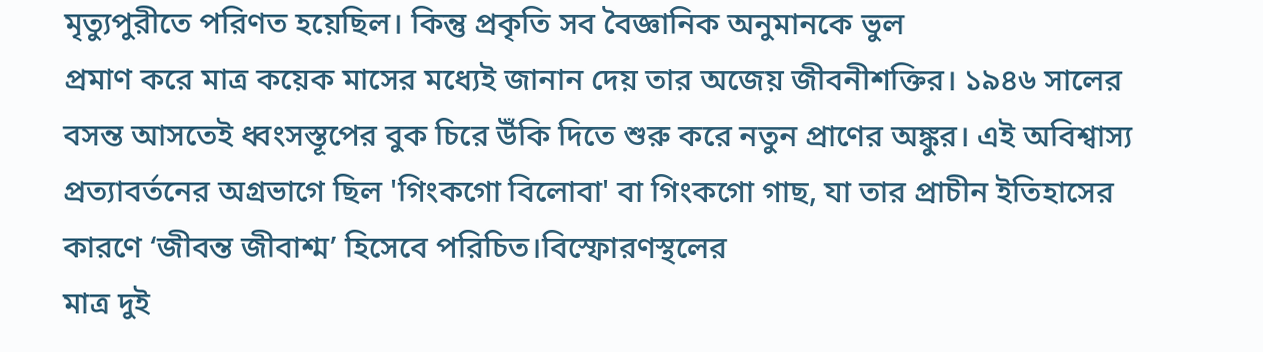মৃত্যুপুরীতে পরিণত হয়েছিল। কিন্তু প্রকৃতি সব বৈজ্ঞানিক অনুমানকে ভুল
প্রমাণ করে মাত্র কয়েক মাসের মধ্যেই জানান দেয় তার অজেয় জীবনীশক্তির। ১৯৪৬ সালের
বসন্ত আসতেই ধ্বংসস্তূপের বুক চিরে উঁকি দিতে শুরু করে নতুন প্রাণের অঙ্কুর। এই অবিশ্বাস্য
প্রত্যাবর্তনের অগ্রভাগে ছিল 'গিংকগো বিলোবা' বা গিংকগো গাছ, যা তার প্রাচীন ইতিহাসের
কারণে ‘জীবন্ত জীবাশ্ম’ হিসেবে পরিচিত।বিস্ফোরণস্থলের
মাত্র দুই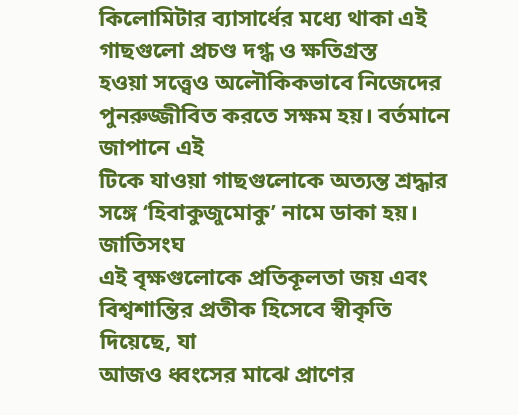কিলোমিটার ব্যাসার্ধের মধ্যে থাকা এই গাছগুলো প্রচণ্ড দগ্ধ ও ক্ষতিগ্রস্ত
হওয়া সত্ত্বেও অলৌকিকভাবে নিজেদের পুনরুজ্জীবিত করতে সক্ষম হয়। বর্তমানে জাপানে এই
টিকে যাওয়া গাছগুলোকে অত্যন্ত শ্রদ্ধার সঙ্গে ‘হিবাকুজুমোকু’ নামে ডাকা হয়। জাতিসংঘ
এই বৃক্ষগুলোকে প্রতিকূলতা জয় এবং বিশ্বশান্তির প্রতীক হিসেবে স্বীকৃতি দিয়েছে, যা
আজও ধ্বংসের মাঝে প্রাণের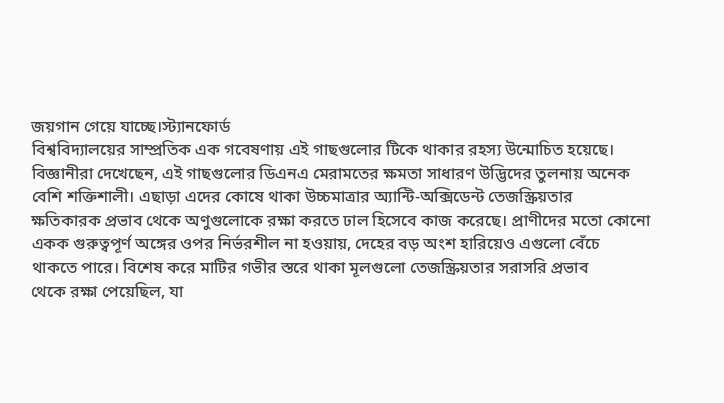জয়গান গেয়ে যাচ্ছে।স্ট্যানফোর্ড
বিশ্ববিদ্যালয়ের সাম্প্রতিক এক গবেষণায় এই গাছগুলোর টিকে থাকার রহস্য উন্মোচিত হয়েছে।
বিজ্ঞানীরা দেখেছেন, এই গাছগুলোর ডিএনএ মেরামতের ক্ষমতা সাধারণ উদ্ভিদের তুলনায় অনেক
বেশি শক্তিশালী। এছাড়া এদের কোষে থাকা উচ্চমাত্রার অ্যান্টি-অক্সিডেন্ট তেজস্ক্রিয়তার
ক্ষতিকারক প্রভাব থেকে অণুগুলোকে রক্ষা করতে ঢাল হিসেবে কাজ করেছে। প্রাণীদের মতো কোনো
একক গুরুত্বপূর্ণ অঙ্গের ওপর নির্ভরশীল না হওয়ায়, দেহের বড় অংশ হারিয়েও এগুলো বেঁচে
থাকতে পারে। বিশেষ করে মাটির গভীর স্তরে থাকা মূলগুলো তেজস্ক্রিয়তার সরাসরি প্রভাব
থেকে রক্ষা পেয়েছিল, যা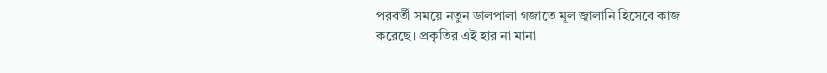পরবর্তী সময়ে নতুন ডালপালা গজাতে মূল জ্বালানি হিসেবে কাজ
করেছে। প্রকৃতির এই হার না মানা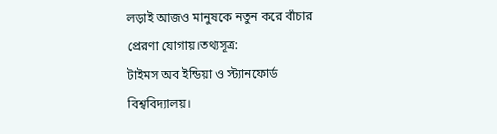লড়াই আজও মানুষকে নতুন করে বাঁচার প্রেরণা যোগায়।তথ্যসূত্র:
টাইমস অব ইন্ডিয়া ও স্ট্যানফোর্ড বিশ্ববিদ্যালয়।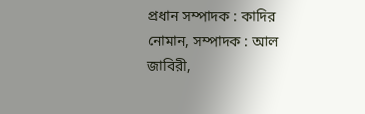প্রধান সম্পাদক : কাদির নোমান, সম্পাদক : আল জাবিরী,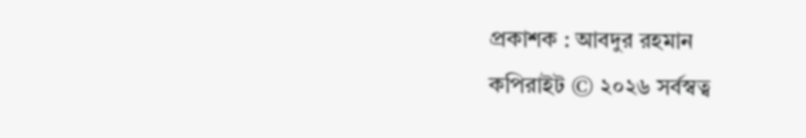প্রকাশক : আবদুর রহমান
কপিরাইট © ২০২৬ সর্বস্বত্ব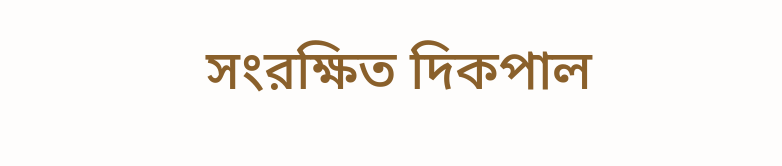সংরক্ষিত দিকপাল